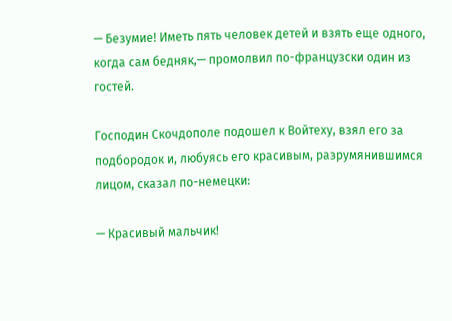— Безумие! Иметь пять человек детей и взять еще одного, когда сам бедняк,— промолвил по-французски один из гостей.

Господин Скочдополе подошел к Войтеху, взял его за подбородок и, любуясь его красивым, разрумянившимся лицом, сказал по-немецки:

— Красивый мальчик!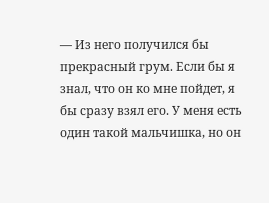— Из него получился бы прекрасный грум. Если бы я знал, что он ко мне пойдет, я бы сразу взял его. У меня есть один такой мальчишка, но он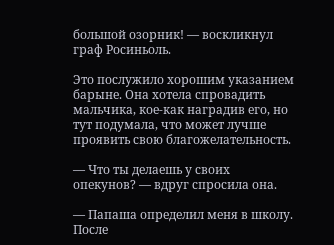большой озорник! — воскликнул граф Росиньоль.

Это послужило хорошим указанием барыне. Она хотела спровадить мальчика, кое-как наградив его, но тут подумала, что может лучше проявить свою благожелательность.

— Что ты делаешь у своих опекунов? — вдруг спросила она.

— Папаша определил меня в школу. После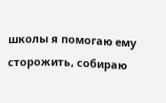школы я помогаю ему сторожить, собираю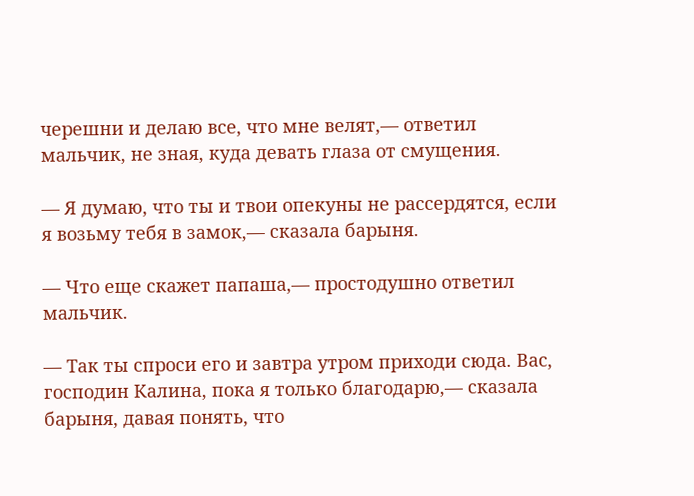черешни и делаю все, что мне велят,— ответил мальчик, не зная, куда девать глаза от смущения.

— Я думаю, что ты и твои опекуны не рассердятся, если я возьму тебя в замок,— сказала барыня.

— Что еще скажет папаша,— простодушно ответил мальчик.

— Так ты спроси его и завтра утром приходи сюда. Вас, господин Калина, пока я только благодарю,— сказала барыня, давая понять, что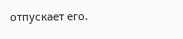отпускает его.